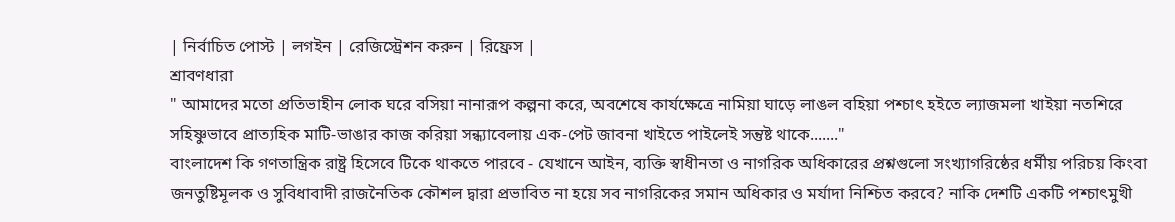| নির্বাচিত পোস্ট | লগইন | রেজিস্ট্রেশন করুন | রিফ্রেস |
শ্রাবণধারা
" আমাদের মতো প্রতিভাহীন লোক ঘরে বসিয়া নানারূপ কল্পনা করে, অবশেষে কার্যক্ষেত্রে নামিয়া ঘাড়ে লাঙল বহিয়া পশ্চাৎ হইতে ল্যাজমলা খাইয়া নতশিরে সহিষ্ণুভাবে প্রাত্যহিক মাটি-ভাঙার কাজ করিয়া সন্ধ্যাবেলায় এক-পেট জাবনা খাইতে পাইলেই সন্তুষ্ট থাকে......."
বাংলাদেশ কি গণতান্ত্রিক রাষ্ট্র হিসেবে টিকে থাকতে পারবে - যেখানে আইন, ব্যক্তি স্বাধীনতা ও নাগরিক অধিকারের প্রশ্নগুলো সংখ্যাগরিষ্ঠের ধর্মীয় পরিচয় কিংবা জনতুষ্টিমূলক ও সুবিধাবাদী রাজনৈতিক কৌশল দ্বারা প্রভাবিত না হয়ে সব নাগরিকের সমান অধিকার ও মর্যাদা নিশ্চিত করবে? নাকি দেশটি একটি পশ্চাৎমুখী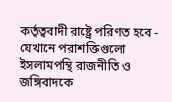কর্তৃত্ববাদী রাষ্ট্রে পরিণত হবে - যেখানে পরাশক্তিগুলো ইসলামপন্থি রাজনীতি ও জঙ্গিবাদকে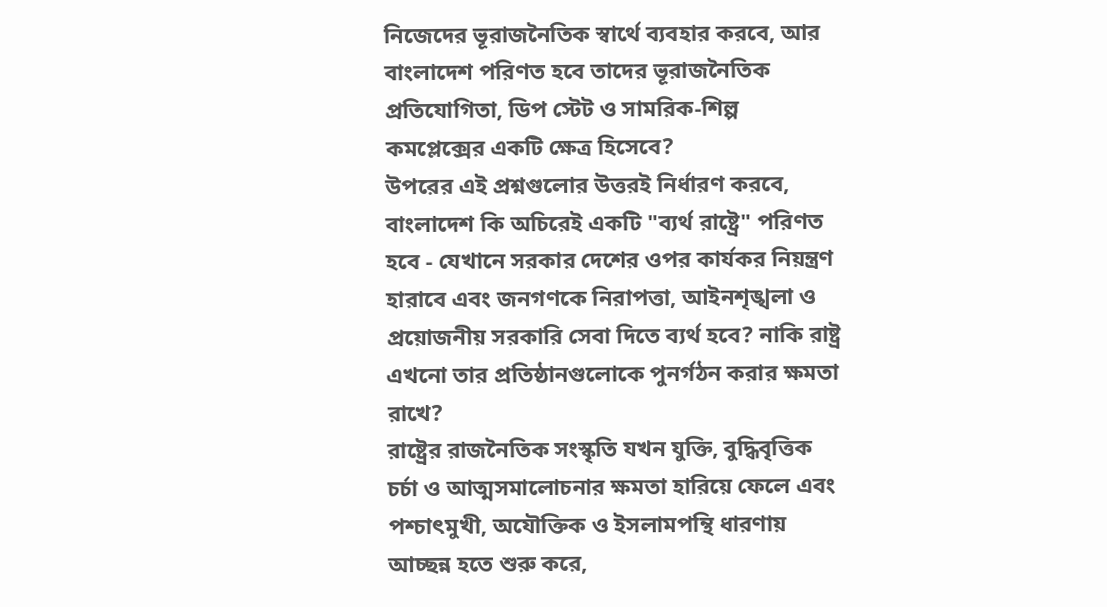নিজেদের ভূরাজনৈতিক স্বার্থে ব্যবহার করবে, আর বাংলাদেশ পরিণত হবে তাদের ভূরাজনৈতিক প্রতিযোগিতা, ডিপ স্টেট ও সামরিক-শিল্প কমপ্লেক্সের একটি ক্ষেত্র হিসেবে?
উপরের এই প্রশ্নগুলোর উত্তরই নির্ধারণ করবে, বাংলাদেশ কি অচিরেই একটি "ব্যর্থ রাষ্ট্রে" পরিণত হবে - যেখানে সরকার দেশের ওপর কার্যকর নিয়ন্ত্রণ হারাবে এবং জনগণকে নিরাপত্তা, আইনশৃঙ্খলা ও প্রয়োজনীয় সরকারি সেবা দিতে ব্যর্থ হবে? নাকি রাষ্ট্র এখনো তার প্রতিষ্ঠানগুলোকে পুনর্গঠন করার ক্ষমতা রাখে?
রাষ্ট্রের রাজনৈতিক সংস্কৃতি যখন যুক্তি, বুদ্ধিবৃত্তিক চর্চা ও আত্মসমালোচনার ক্ষমতা হারিয়ে ফেলে এবং পশ্চাৎমুখী, অযৌক্তিক ও ইসলামপন্থি ধারণায় আচ্ছন্ন হতে শুরু করে,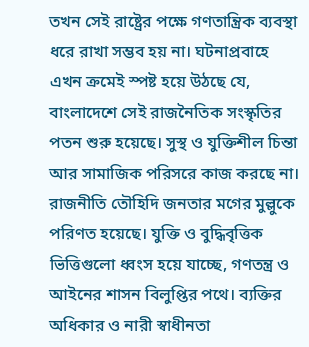তখন সেই রাষ্ট্রের পক্ষে গণতান্ত্রিক ব্যবস্থা ধরে রাখা সম্ভব হয় না। ঘটনাপ্রবাহে এখন ক্রমেই স্পষ্ট হয়ে উঠছে যে, বাংলাদেশে সেই রাজনৈতিক সংস্কৃতির পতন শুরু হয়েছে। সুস্থ ও যুক্তিশীল চিন্তা আর সামাজিক পরিসরে কাজ করছে না। রাজনীতি তৌহিদি জনতার মগের মুল্লুকে পরিণত হয়েছে। যুক্তি ও বুদ্ধিবৃত্তিক ভিত্তিগুলো ধ্বংস হয়ে যাচ্ছে, গণতন্ত্র ও আইনের শাসন বিলুপ্তির পথে। ব্যক্তির অধিকার ও নারী স্বাধীনতা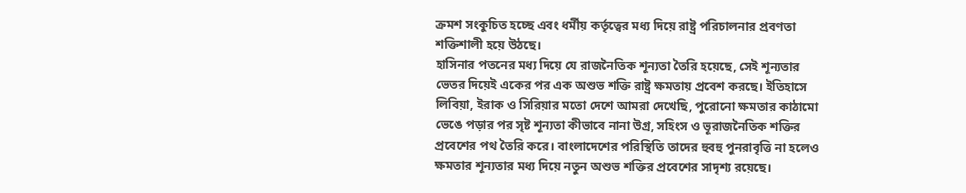ক্রমশ সংকুচিত হচ্ছে এবং ধর্মীয় কর্তৃত্বের মধ্য দিয়ে রাষ্ট্র পরিচালনার প্রবণতা শক্তিশালী হয়ে উঠছে।
হাসিনার পতনের মধ্য দিয়ে যে রাজনৈতিক শূন্যতা তৈরি হয়েছে, সেই শূন্যতার ভেতর দিয়েই একের পর এক অশুভ শক্তি রাষ্ট্র ক্ষমতায় প্রবেশ করছে। ইতিহাসে লিবিয়া, ইরাক ও সিরিয়ার মতো দেশে আমরা দেখেছি, পুরোনো ক্ষমতার কাঠামো ভেঙে পড়ার পর সৃষ্ট শূন্যতা কীভাবে নানা উগ্র, সহিংস ও ভূরাজনৈতিক শক্তির প্রবেশের পথ তৈরি করে। বাংলাদেশের পরিস্থিতি তাদের হুবহু পুনরাবৃত্তি না হলেও ক্ষমতার শূন্যতার মধ্য দিয়ে নতুন অশুভ শক্তির প্রবেশের সাদৃশ্য রয়েছে।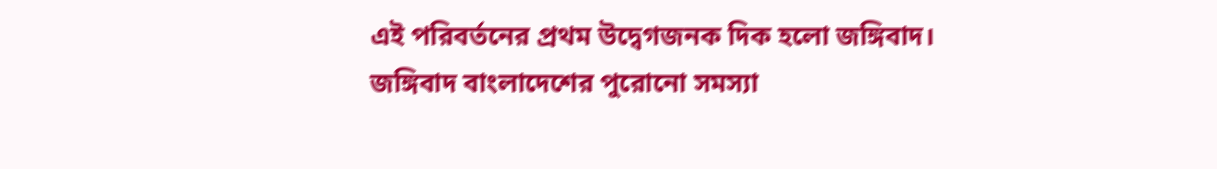এই পরিবর্তনের প্রথম উদ্বেগজনক দিক হলো জঙ্গিবাদ। জঙ্গিবাদ বাংলাদেশের পুরোনো সমস্যা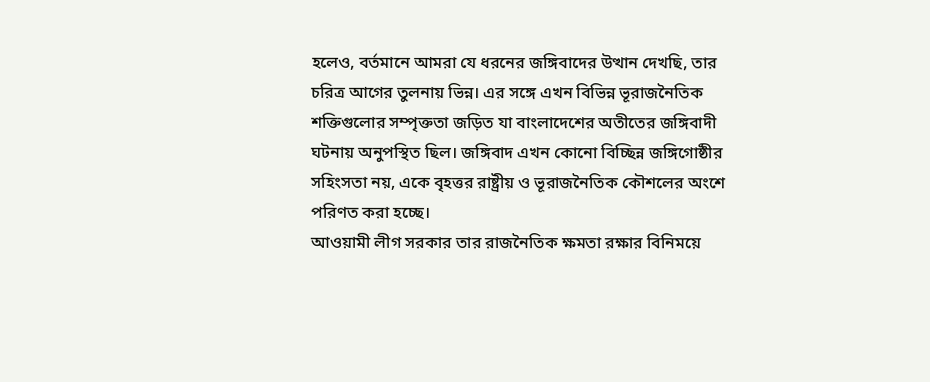হলেও, বর্তমানে আমরা যে ধরনের জঙ্গিবাদের উত্থান দেখছি, তার চরিত্র আগের তুলনায় ভিন্ন। এর সঙ্গে এখন বিভিন্ন ভূরাজনৈতিক শক্তিগুলোর সম্পৃক্ততা জড়িত যা বাংলাদেশের অতীতের জঙ্গিবাদী ঘটনায় অনুপস্থিত ছিল। জঙ্গিবাদ এখন কোনো বিচ্ছিন্ন জঙ্গিগোষ্ঠীর সহিংসতা নয়, একে বৃহত্তর রাষ্ট্রীয় ও ভূরাজনৈতিক কৌশলের অংশে পরিণত করা হচ্ছে।
আওয়ামী লীগ সরকার তার রাজনৈতিক ক্ষমতা রক্ষার বিনিময়ে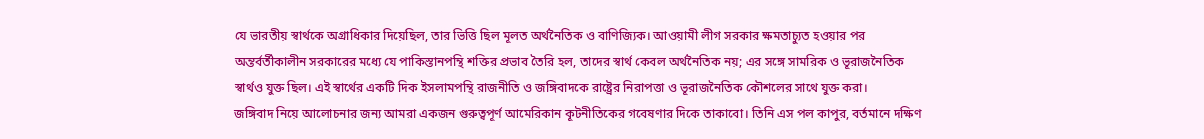যে ভারতীয় স্বার্থকে অগ্রাধিকার দিয়েছিল, তার ভিত্তি ছিল মূলত অর্থনৈতিক ও বাণিজ্যিক। আওয়ামী লীগ সরকার ক্ষমতাচ্যুত হওয়ার পর অন্তর্বর্তীকালীন সরকারের মধ্যে যে পাকিস্তানপন্থি শক্তির প্রভাব তৈরি হল, তাদের স্বার্থ কেবল অর্থনৈতিক নয়; এর সঙ্গে সামরিক ও ভূরাজনৈতিক স্বার্থও যুক্ত ছিল। এই স্বার্থের একটি দিক ইসলামপন্থি রাজনীতি ও জঙ্গিবাদকে রাষ্ট্রের নিরাপত্তা ও ভূরাজনৈতিক কৌশলের সাথে যুক্ত করা।
জঙ্গিবাদ নিয়ে আলোচনার জন্য আমরা একজন গুরুত্বপূর্ণ আমেরিকান কূটনীতিকের গবেষণার দিকে তাকাবো। তিনি এস পল কাপুর, বর্তমানে দক্ষিণ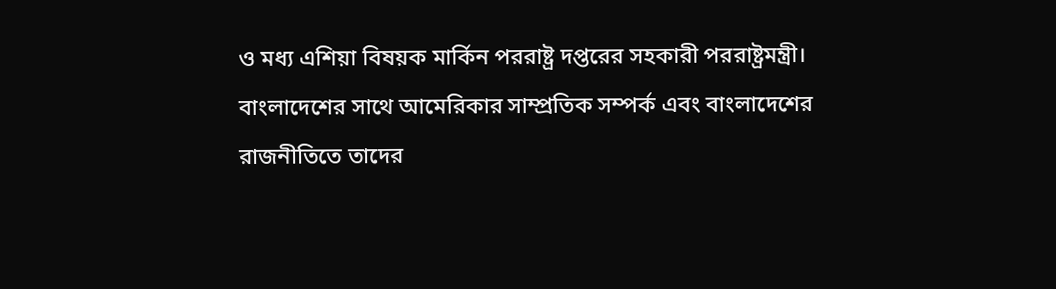ও মধ্য এশিয়া বিষয়ক মার্কিন পররাষ্ট্র দপ্তরের সহকারী পররাষ্ট্রমন্ত্রী। বাংলাদেশের সাথে আমেরিকার সাম্প্রতিক সম্পর্ক এবং বাংলাদেশের রাজনীতিতে তাদের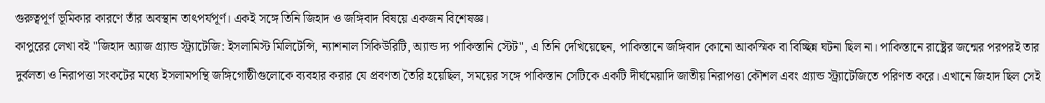গুরুত্বপূর্ণ ভূমিকার কারণে তাঁর অবস্থান তাৎপর্যপূর্ণ। একই সঙ্গে তিনি জিহাদ ও জঙ্গিবাদ বিষয়ে একজন বিশেষজ্ঞ।
কাপুরের লেখা বই "জিহাদ অ্যাজ গ্র্যান্ড স্ট্র্যাটেজি: ইসলামিস্ট মিলিটেন্সি, ন্যাশনাল সিকিউরিটি, অ্যান্ড দ্য পাকিস্তানি স্টেট", এ তিনি দেখিয়েছেন, পাকিস্তানে জঙ্গিবাদ কোনো আকস্মিক বা বিচ্ছিন্ন ঘটনা ছিল না। পাকিস্তানে রাষ্ট্রের জন্মের পরপরই তার দুর্বলতা ও নিরাপত্তা সংকটের মধ্যে ইসলামপন্থি জঙ্গিগোষ্ঠীগুলোকে ব্যবহার করার যে প্রবণতা তৈরি হয়েছিল, সময়ের সঙ্গে পাকিস্তান সেটিকে একটি দীর্ঘমেয়াদি জাতীয় নিরাপত্তা কৌশল এবং গ্র্যান্ড স্ট্র্যাটেজিতে পরিণত করে। এখানে জিহাদ ছিল সেই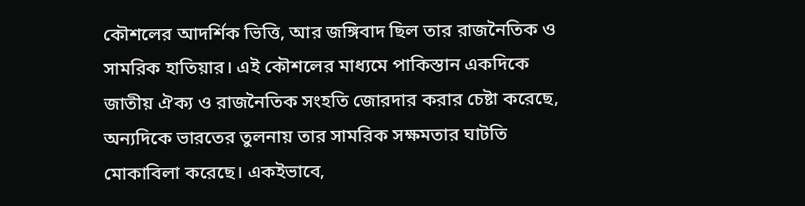কৌশলের আদর্শিক ভিত্তি, আর জঙ্গিবাদ ছিল তার রাজনৈতিক ও সামরিক হাতিয়ার। এই কৌশলের মাধ্যমে পাকিস্তান একদিকে জাতীয় ঐক্য ও রাজনৈতিক সংহতি জোরদার করার চেষ্টা করেছে, অন্যদিকে ভারতের তুলনায় তার সামরিক সক্ষমতার ঘাটতি মোকাবিলা করেছে। একইভাবে,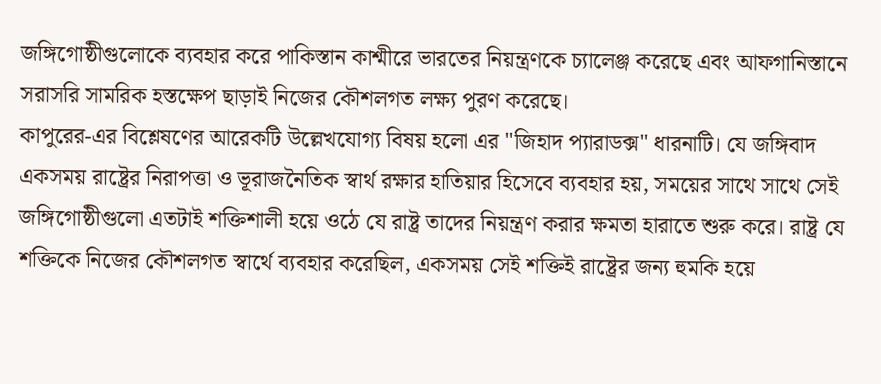জঙ্গিগোষ্ঠীগুলোকে ব্যবহার করে পাকিস্তান কাশ্মীরে ভারতের নিয়ন্ত্রণকে চ্যালেঞ্জ করেছে এবং আফগানিস্তানে সরাসরি সামরিক হস্তক্ষেপ ছাড়াই নিজের কৌশলগত লক্ষ্য পুরণ করেছে।
কাপুরের-এর বিশ্লেষণের আরেকটি উল্লেখযোগ্য বিষয় হলো এর "জিহাদ প্যারাডক্স" ধারনাটি। যে জঙ্গিবাদ একসময় রাষ্ট্রের নিরাপত্তা ও ভূরাজনৈতিক স্বার্থ রক্ষার হাতিয়ার হিসেবে ব্যবহার হয়, সময়ের সাথে সাথে সেই জঙ্গিগোষ্ঠীগুলো এতটাই শক্তিশালী হয়ে ওঠে যে রাষ্ট্র তাদের নিয়ন্ত্রণ করার ক্ষমতা হারাতে শুরু করে। রাষ্ট্র যে শক্তিকে নিজের কৌশলগত স্বার্থে ব্যবহার করেছিল, একসময় সেই শক্তিই রাষ্ট্রের জন্য হুমকি হয়ে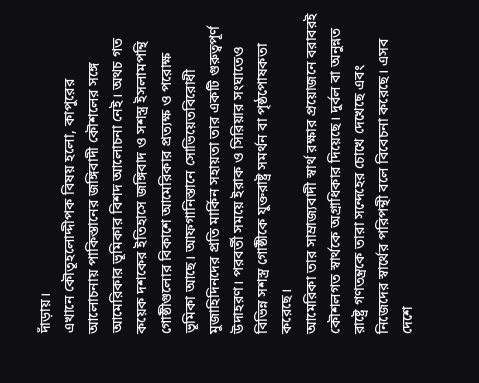দাঁড়ায়।
এখানে কৌতূহলোদ্দীপক বিষয় হলো, কাপুরের আলোচনায় পাকিস্তানের জঙ্গিবাদী কৌশলের সঙ্গে আমেরিকার ভূমিকার বিশদ আলোচনা নেই। অথচ গত কয়েক দশকের ইতিহাসে জঙ্গিবাদ ও সশস্ত্র ইসলামপন্থি গোষ্ঠীগুলোর বিকাশে আমেরিকার প্রত্যক্ষ ও পরোক্ষ ভূমিকা আছে। আফগানিস্তানে সোভিয়েতবিরোধী মুজাহিদিনদের প্রতি মার্কিন সহায়তা তার একটি গুরুত্বপূর্ণ উদাহরণ। পরবর্তী সময়ে ইরাক ও সিরিয়ার সংঘাতেও বিভিন্ন সশস্ত্র গোষ্ঠীকে যুক্তরাষ্ট্র সমর্থন বা পৃষ্ঠপোষকতা করেছে।
আমেরিকা তার সাম্রাজ্যবাদী স্বার্থ রক্ষার প্রয়োজনে বরাবরই কৌশলগত স্বার্থকে অগ্রাধিকার দিয়েছে। দুর্বল বা অনুন্নত রাষ্ট্রে গণতন্ত্রকে তারা সন্দেহের চোখে দেখেছে এবং নিজেদের স্বার্থের পরিপন্থী বলে বিবেচনা করেছে। এসব দেশে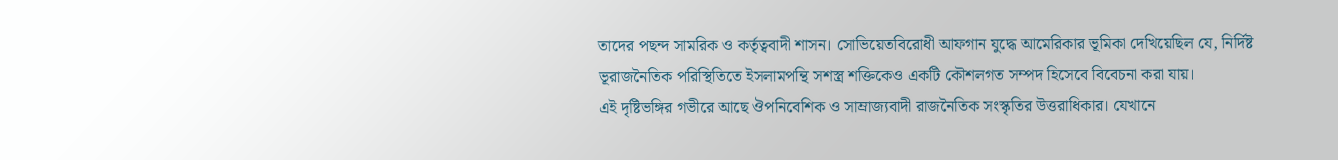তাদের পছন্দ সামরিক ও কর্তৃত্ববাদী শাসন। সোভিয়েতবিরোধী আফগান যুদ্ধে আমেরিকার ভূমিকা দেখিয়েছিল যে, নির্দিষ্ট ভূরাজনৈতিক পরিস্থিতিতে ইসলামপন্থি সশস্ত্র শক্তিকেও একটি কৌশলগত সম্পদ হিসেবে বিবেচনা করা যায়।
এই দৃষ্টিভঙ্গির গভীরে আছে ঔপনিবেশিক ও সাম্রাজ্যবাদী রাজনৈতিক সংস্কৃতির উত্তরাধিকার। যেখানে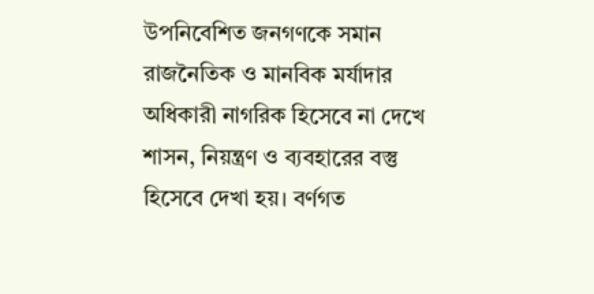উপনিবেশিত জনগণকে সমান রাজনৈতিক ও মানবিক মর্যাদার অধিকারী নাগরিক হিসেবে না দেখে শাসন, নিয়ন্ত্রণ ও ব্যবহারের বস্তু হিসেবে দেখা হয়। বর্ণগত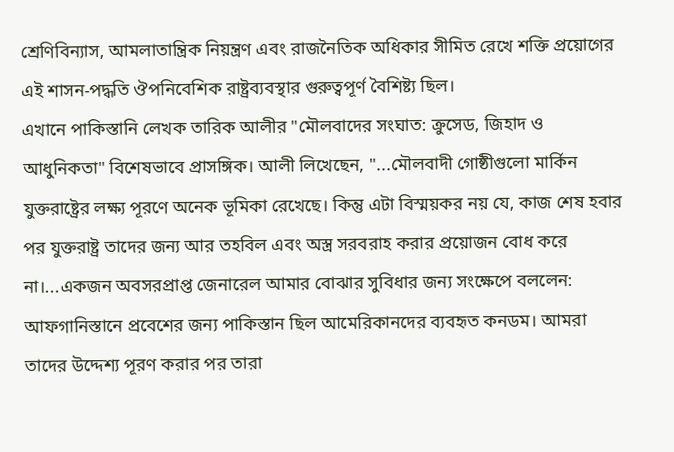শ্রেণিবিন্যাস, আমলাতান্ত্রিক নিয়ন্ত্রণ এবং রাজনৈতিক অধিকার সীমিত রেখে শক্তি প্রয়োগের এই শাসন-পদ্ধতি ঔপনিবেশিক রাষ্ট্রব্যবস্থার গুরুত্বপূর্ণ বৈশিষ্ট্য ছিল।
এখানে পাকিস্তানি লেখক তারিক আলীর "মৌলবাদের সংঘাত: ক্রুসেড, জিহাদ ও আধুনিকতা" বিশেষভাবে প্রাসঙ্গিক। আলী লিখেছেন, "...মৌলবাদী গোষ্ঠীগুলো মার্কিন যুক্তরাষ্ট্রের লক্ষ্য পূরণে অনেক ভূমিকা রেখেছে। কিন্তু এটা বিস্ময়কর নয় যে, কাজ শেষ হবার পর যুক্তরাষ্ট্র তাদের জন্য আর তহবিল এবং অস্ত্র সরবরাহ করার প্রয়োজন বোধ করে না।...একজন অবসরপ্রাপ্ত জেনারেল আমার বোঝার সুবিধার জন্য সংক্ষেপে বললেন: আফগানিস্তানে প্রবেশের জন্য পাকিস্তান ছিল আমেরিকানদের ব্যবহৃত কনডম। আমরা তাদের উদ্দেশ্য পূরণ করার পর তারা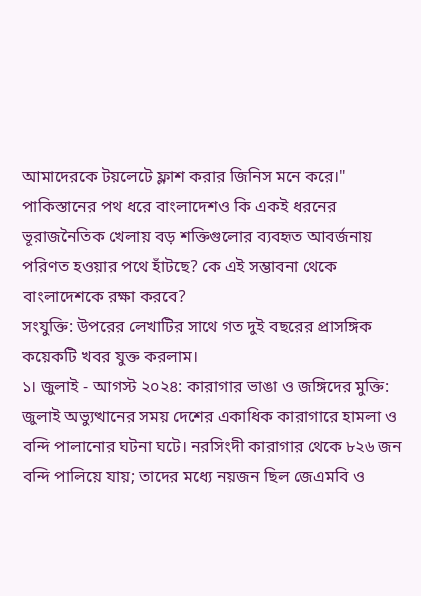আমাদেরকে টয়লেটে ফ্লাশ করার জিনিস মনে করে।"
পাকিস্তানের পথ ধরে বাংলাদেশও কি একই ধরনের ভূরাজনৈতিক খেলায় বড় শক্তিগুলোর ব্যবহৃত আবর্জনায় পরিণত হওয়ার পথে হাঁটছে? কে এই সম্ভাবনা থেকে বাংলাদেশকে রক্ষা করবে?
সংযুক্তি: উপরের লেখাটির সাথে গত দুই বছরের প্রাসঙ্গিক কয়েকটি খবর যুক্ত করলাম।
১। জুলাই - আগস্ট ২০২৪: কারাগার ভাঙা ও জঙ্গিদের মুক্তি:
জুলাই অভ্যুত্থানের সময় দেশের একাধিক কারাগারে হামলা ও বন্দি পালানোর ঘটনা ঘটে। নরসিংদী কারাগার থেকে ৮২৬ জন বন্দি পালিয়ে যায়; তাদের মধ্যে নয়জন ছিল জেএমবি ও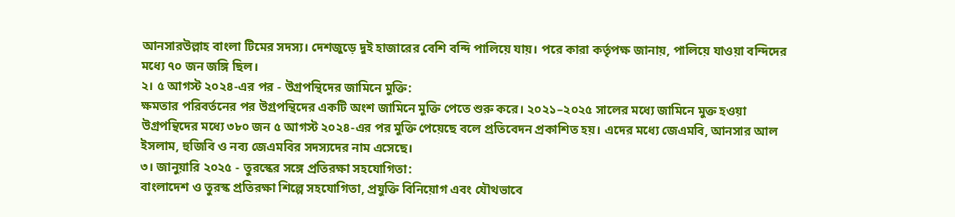আনসারউল্লাহ বাংলা টিমের সদস্য। দেশজুড়ে দুই হাজারের বেশি বন্দি পালিয়ে যায়। পরে কারা কর্তৃপক্ষ জানায়, পালিয়ে যাওয়া বন্দিদের মধ্যে ৭০ জন জঙ্গি ছিল।
২। ৫ আগস্ট ২০২৪-এর পর - উগ্রপন্থিদের জামিনে মুক্তি:
ক্ষমতার পরিবর্তনের পর উগ্রপন্থিদের একটি অংশ জামিনে মুক্তি পেতে শুরু করে। ২০২১–২০২৫ সালের মধ্যে জামিনে মুক্ত হওয়া উগ্রপন্থিদের মধ্যে ৩৮০ জন ৫ আগস্ট ২০২৪-এর পর মুক্তি পেয়েছে বলে প্রতিবেদন প্রকাশিত হয়। এদের মধ্যে জেএমবি, আনসার আল ইসলাম, হুজিবি ও নব্য জেএমবির সদস্যদের নাম এসেছে।
৩। জানুয়ারি ২০২৫ - তুরস্কের সঙ্গে প্রতিরক্ষা সহযোগিতা:
বাংলাদেশ ও তুরস্ক প্রতিরক্ষা শিল্পে সহযোগিতা, প্রযুক্তি বিনিয়োগ এবং যৌথভাবে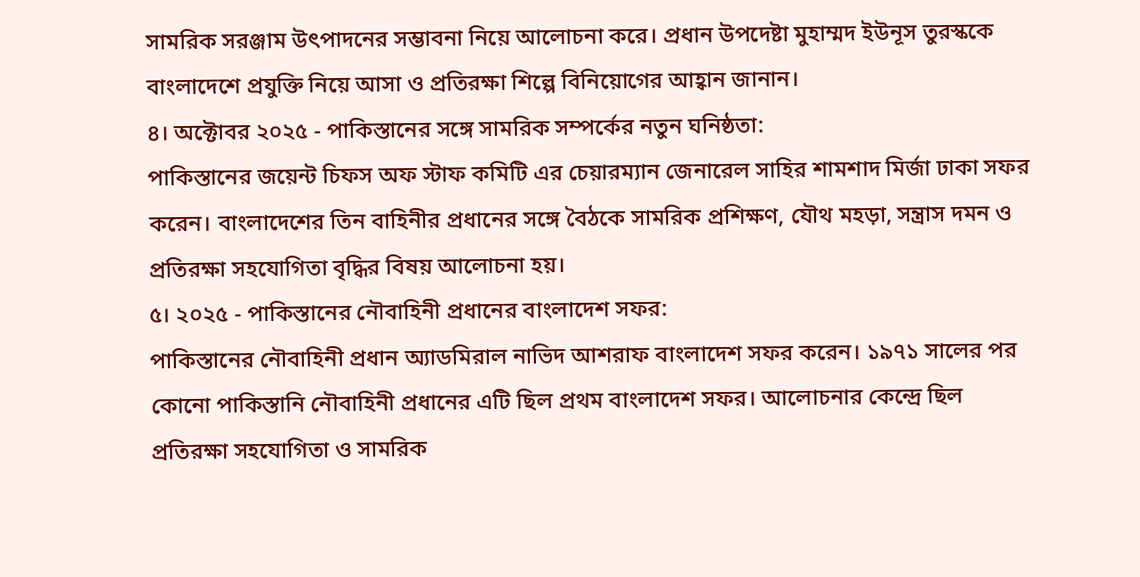সামরিক সরঞ্জাম উৎপাদনের সম্ভাবনা নিয়ে আলোচনা করে। প্রধান উপদেষ্টা মুহাম্মদ ইউনূস তুরস্ককে বাংলাদেশে প্রযুক্তি নিয়ে আসা ও প্রতিরক্ষা শিল্পে বিনিয়োগের আহ্বান জানান।
৪। অক্টোবর ২০২৫ - পাকিস্তানের সঙ্গে সামরিক সম্পর্কের নতুন ঘনিষ্ঠতা:
পাকিস্তানের জয়েন্ট চিফস অফ স্টাফ কমিটি এর চেয়ারম্যান জেনারেল সাহির শামশাদ মির্জা ঢাকা সফর করেন। বাংলাদেশের তিন বাহিনীর প্রধানের সঙ্গে বৈঠকে সামরিক প্রশিক্ষণ, যৌথ মহড়া, সন্ত্রাস দমন ও প্রতিরক্ষা সহযোগিতা বৃদ্ধির বিষয় আলোচনা হয়।
৫। ২০২৫ - পাকিস্তানের নৌবাহিনী প্রধানের বাংলাদেশ সফর:
পাকিস্তানের নৌবাহিনী প্রধান অ্যাডমিরাল নাভিদ আশরাফ বাংলাদেশ সফর করেন। ১৯৭১ সালের পর কোনো পাকিস্তানি নৌবাহিনী প্রধানের এটি ছিল প্রথম বাংলাদেশ সফর। আলোচনার কেন্দ্রে ছিল প্রতিরক্ষা সহযোগিতা ও সামরিক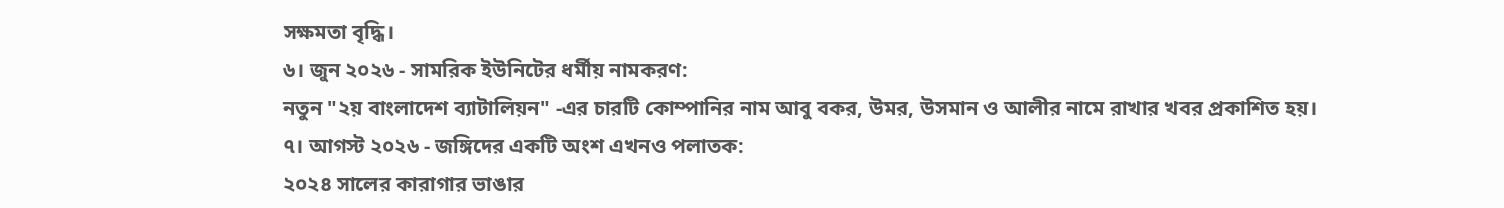সক্ষমতা বৃদ্ধি।
৬। জুন ২০২৬ - সামরিক ইউনিটের ধর্মীয় নামকরণ:
নতুন "২য় বাংলাদেশ ব্যাটালিয়ন" -এর চারটি কোম্পানির নাম আবু বকর, উমর, উসমান ও আলীর নামে রাখার খবর প্রকাশিত হয়।
৭। আগস্ট ২০২৬ - জঙ্গিদের একটি অংশ এখনও পলাতক:
২০২৪ সালের কারাগার ভাঙার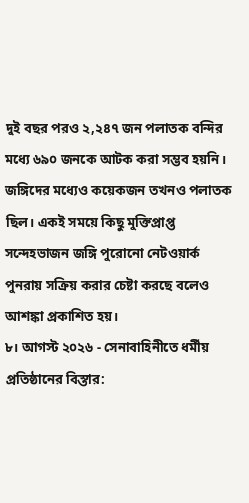দুই বছর পরও ২,২৪৭ জন পলাতক বন্দির মধ্যে ৬৯০ জনকে আটক করা সম্ভব হয়নি। জঙ্গিদের মধ্যেও কয়েকজন তখনও পলাতক ছিল। একই সময়ে কিছু মুক্তিপ্রাপ্ত সন্দেহভাজন জঙ্গি পুরোনো নেটওয়ার্ক পুনরায় সক্রিয় করার চেষ্টা করছে বলেও আশঙ্কা প্রকাশিত হয়।
৮। আগস্ট ২০২৬ - সেনাবাহিনীতে ধর্মীয় প্রতিষ্ঠানের বিস্তার: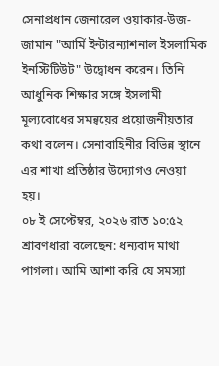সেনাপ্রধান জেনারেল ওয়াকার-উজ-জামান "আর্মি ইন্টারন্যাশনাল ইসলামিক ইনস্টিটিউট" উদ্বোধন করেন। তিনি আধুনিক শিক্ষার সঙ্গে ইসলামী মূল্যবোধের সমন্বয়ের প্রয়োজনীয়তার কথা বলেন। সেনাবাহিনীর বিভিন্ন স্থানে এর শাখা প্রতিষ্ঠার উদ্যোগও নেওয়া হয়।
০৮ ই সেপ্টেম্বর, ২০২৬ রাত ১০:৫২
শ্রাবণধারা বলেছেন: ধন্যবাদ মাথা পাগলা। আমি আশা করি যে সমস্যা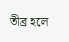তীব্র হলে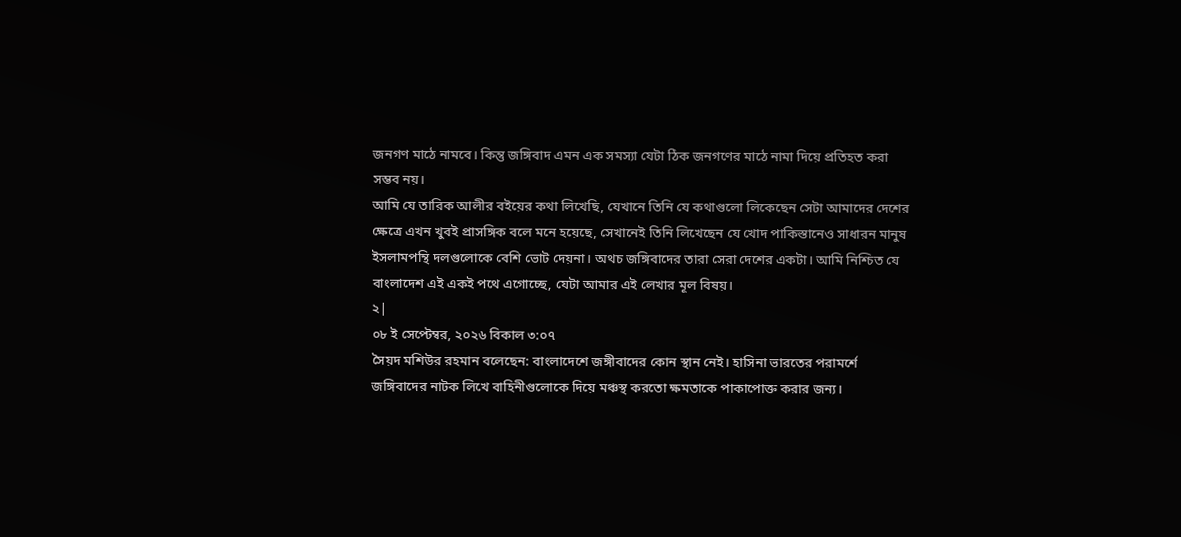জনগণ মাঠে নামবে। কিন্তু জঙ্গিবাদ এমন এক সমস্যা যেটা ঠিক জনগণের মাঠে নামা দিয়ে প্রতিহত করা সম্ভব নয়।
আমি যে তারিক আলীর বইয়ের কথা লিখেছি, যেখানে তিনি যে কথাগুলো লিকেছেন সেটা আমাদের দেশের ক্ষেত্রে এখন খুবই প্রাসঙ্গিক বলে মনে হয়েছে, সেখানেই তিনি লিখেছেন যে খোদ পাকিস্তানেও সাধারন মানুষ ইসলামপন্থি দলগুলোকে বেশি ভোট দেয়না। অথচ জঙ্গিবাদের তারা সেরা দেশের একটা। আমি নিশ্চিত যে বাংলাদেশ এই একই পথে এগোচ্ছে, যেটা আমার এই লেখার মূল বিষয়।
২|
০৮ ই সেপ্টেম্বর, ২০২৬ বিকাল ৩:০৭
সৈয়দ মশিউর রহমান বলেছেন: বাংলাদেশে জঙ্গীবাদের কোন স্থান নেই। হাসিনা ভারতের পরামর্শে জঙ্গিবাদের নাটক লিখে বাহিনীগুলোকে দিয়ে মঞ্চস্থ করতো ক্ষমতাকে পাকাপোক্ত করার জন্য।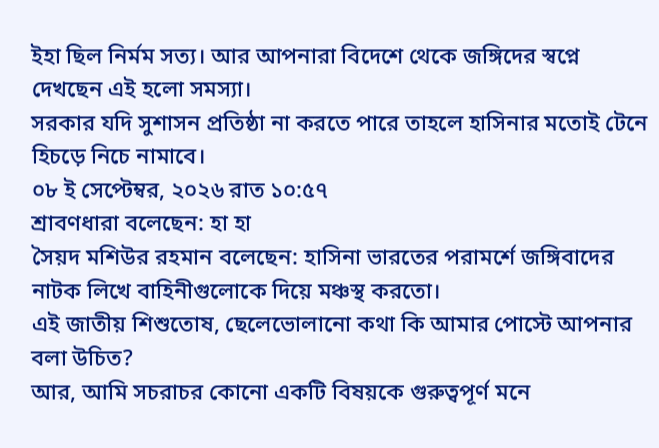ইহা ছিল নির্মম সত্য। আর আপনারা বিদেশে থেকে জঙ্গিদের স্বপ্নে দেখছেন এই হলো সমস্যা।
সরকার যদি সুশাসন প্রতিষ্ঠা না করতে পারে তাহলে হাসিনার মতোই টেনে হিচড়ে নিচে নামাবে।
০৮ ই সেপ্টেম্বর, ২০২৬ রাত ১০:৫৭
শ্রাবণধারা বলেছেন: হা হা
সৈয়দ মশিউর রহমান বলেছেন: হাসিনা ভারতের পরামর্শে জঙ্গিবাদের নাটক লিখে বাহিনীগুলোকে দিয়ে মঞ্চস্থ করতো।
এই জাতীয় শিশুতোষ, ছেলেভোলানো কথা কি আমার পোস্টে আপনার বলা উচিত?
আর, আমি সচরাচর কোনো একটি বিষয়কে গুরুত্বপূর্ণ মনে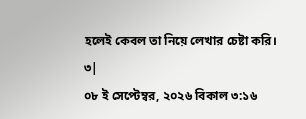হলেই কেবল তা নিয়ে লেখার চেষ্টা করি।
৩|
০৮ ই সেপ্টেম্বর, ২০২৬ বিকাল ৩:১৬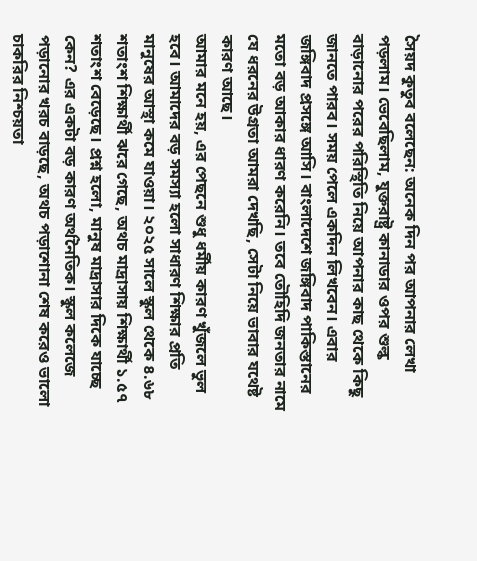সৈয়দ কুতুব বলেছেন: অনেক দিন পর আপনার লেখা পড়লাম। ভেবেছিলাম, যুক্তরাষ্ট্র কানাডার ওপর শুল্ক বাড়ানোর পরের পরিস্থিতি নিয়ে আপনার কাছ থেকে কিছু জানতে পারব। সময় পেলে একদিন লিখবেন। এবার জঙ্গিবাদ প্রসঙ্গে আসি। বাংলাদেশে জঙ্গিবাদ পাকিস্তানের মতো বড় আকার ধারণ করেনি। তবে তৌহিদি জনতার নামে যে ধরনের উগ্রতা আমরা দেখছি, সেটা নিয়ে ভাবার যথেষ্ট কারণ আছে।
আমার মনে হয়, এর পেছনে শুধু ধর্মীয় কারণ খুঁজলে ভুল হবে। আমাদের বড় সমস্যা হলো সাধারণ শিক্ষার প্রতি মানুষের আস্থা কমে যাওয়া। ২০২৫ সালে স্কুল থেকে ৪.৬৮ শতাংশ শিক্ষার্থী ঝরে গেছে, অথচ মাদ্রাসায় শিক্ষার্থী ১.৫৭ শতাংশ বেড়েছে। প্রশ্ন হলো, মানুষ মাদ্রাসার দিকে যাচ্ছে কেন? এর একটা বড় কারণ অর্থনৈতিক। স্কুল কলেজে পড়ানোর খরচ বাড়ছে, অথচ পড়াশোনা শেষ করেও ভালো চাকরির নিশ্চয়তা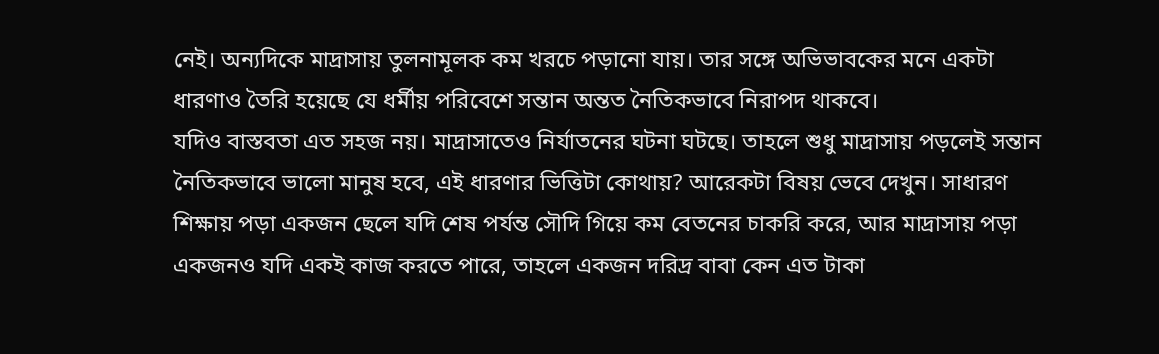নেই। অন্যদিকে মাদ্রাসায় তুলনামূলক কম খরচে পড়ানো যায়। তার সঙ্গে অভিভাবকের মনে একটা ধারণাও তৈরি হয়েছে যে ধর্মীয় পরিবেশে সন্তান অন্তত নৈতিকভাবে নিরাপদ থাকবে।
যদিও বাস্তবতা এত সহজ নয়। মাদ্রাসাতেও নির্যাতনের ঘটনা ঘটছে। তাহলে শুধু মাদ্রাসায় পড়লেই সন্তান নৈতিকভাবে ভালো মানুষ হবে, এই ধারণার ভিত্তিটা কোথায়? আরেকটা বিষয় ভেবে দেখুন। সাধারণ শিক্ষায় পড়া একজন ছেলে যদি শেষ পর্যন্ত সৌদি গিয়ে কম বেতনের চাকরি করে, আর মাদ্রাসায় পড়া একজনও যদি একই কাজ করতে পারে, তাহলে একজন দরিদ্র বাবা কেন এত টাকা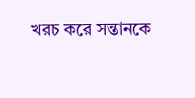খরচ করে সন্তানকে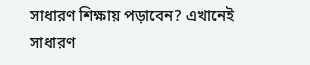সাধারণ শিক্ষায় পড়াবেন? এখানেই সাধারণ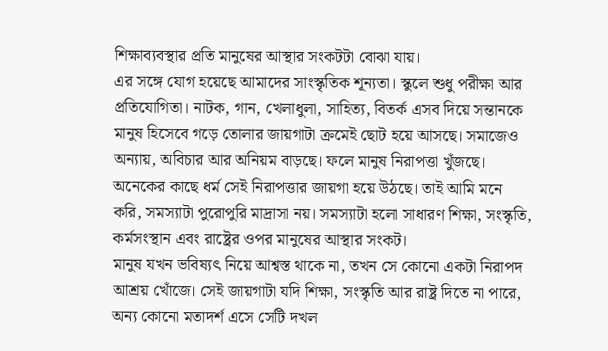শিক্ষাব্যবস্থার প্রতি মানুষের আস্থার সংকটটা বোঝা যায়।
এর সঙ্গে যোগ হয়েছে আমাদের সাংস্কৃতিক শূন্যতা। স্কুলে শুধু পরীক্ষা আর প্রতিযোগিতা। নাটক, গান, খেলাধুলা, সাহিত্য, বিতর্ক এসব দিয়ে সন্তানকে মানুষ হিসেবে গড়ে তোলার জায়গাটা ক্রমেই ছোট হয়ে আসছে। সমাজেও অন্যায়, অবিচার আর অনিয়ম বাড়ছে। ফলে মানুষ নিরাপত্তা খুঁজছে। অনেকের কাছে ধর্ম সেই নিরাপত্তার জায়গা হয়ে উঠছে। তাই আমি মনে করি, সমস্যাটা পুরোপুরি মাদ্রাসা নয়। সমস্যাটা হলো সাধারণ শিক্ষা, সংস্কৃতি, কর্মসংস্থান এবং রাষ্ট্রের ওপর মানুষের আস্থার সংকট।
মানুষ যখন ভবিষ্যৎ নিয়ে আশ্বস্ত থাকে না, তখন সে কোনো একটা নিরাপদ আশ্রয় খোঁজে। সেই জায়গাটা যদি শিক্ষা, সংস্কৃতি আর রাষ্ট্র দিতে না পারে, অন্য কোনো মতাদর্শ এসে সেটি দখল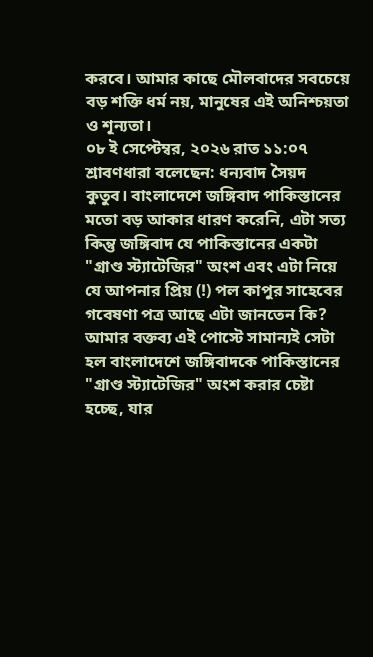করবে। আমার কাছে মৌলবাদের সবচেয়ে বড় শক্তি ধর্ম নয়, মানুষের এই অনিশ্চয়তা ও শূন্যতা।
০৮ ই সেপ্টেম্বর, ২০২৬ রাত ১১:০৭
শ্রাবণধারা বলেছেন: ধন্যবাদ সৈয়দ কুতুব। বাংলাদেশে জঙ্গিবাদ পাকিস্তানের মতো বড় আকার ধারণ করেনি, এটা সত্য কিন্তু জঙ্গিবাদ যে পাকিস্তানের একটা "গ্রাণ্ড স্ট্যাটেজির" অংশ এবং এটা নিয়ে যে আপনার প্রিয় (!) পল কাপুর সাহেবের গবেষণা পত্র আছে এটা জানতেন কি?
আমার বক্তব্য এই পোস্টে সামান্যই সেটা হল বাংলাদেশে জঙ্গিবাদকে পাকিস্তানের "গ্রাণ্ড স্ট্যাটেজির" অংশ করার চেষ্টা হচ্ছে, যার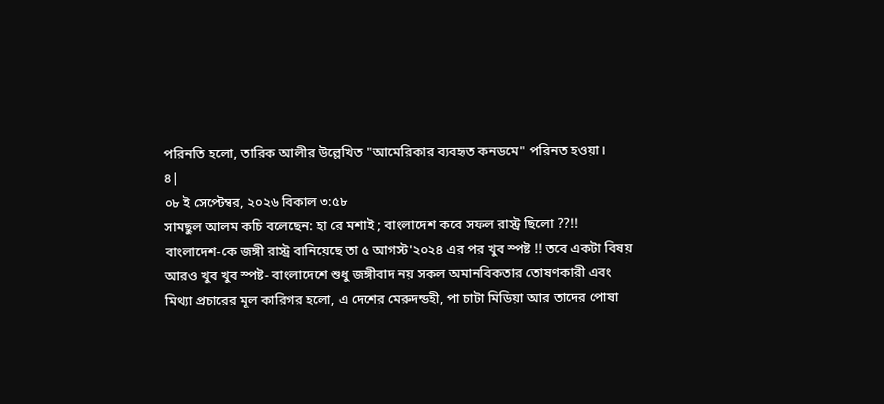পরিনতি হলো, তারিক আলীর উল্লেখিত "আমেরিকার ব্যবহৃত কনডমে" পরিনত হওয়া।
৪|
০৮ ই সেপ্টেম্বর, ২০২৬ বিকাল ৩:৫৮
সামছুল আলম কচি বলেছেন: হা রে মশাই ; বাংলাদেশ কবে সফল রাস্ট্র ছিলো ??!!
বাংলাদেশ-কে জঙ্গী রাস্ট্র বানিয়েছে তা ৫ আগস্ট'২০২৪ এর পর খুব স্পষ্ট !! তবে একটা বিষয় আরও খুব খুব স্পষ্ট- বাংলাদেশে শুধু জঙ্গীবাদ নয় সকল অমানবিকতার তোষণকারী এবং মিথ্যা প্রচারের মূল কারিগর হলো, এ দেশের মেরুদন্ডহী, পা চাটা মিডিয়া আর তাদের পোষা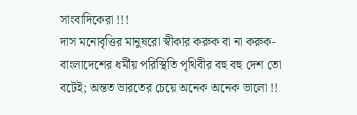সাংবাদিকেরা !!!
দাস মনোবৃত্তির মানুষরো স্বীকার করুক বা না করুক- বাংলাদেশের ধর্মীয় পরিস্থিতি পৃথিবীর বহু বহু দেশ তো বটেই; অন্তত ভারতের চেয়ে অনেক অনেক ভালো !!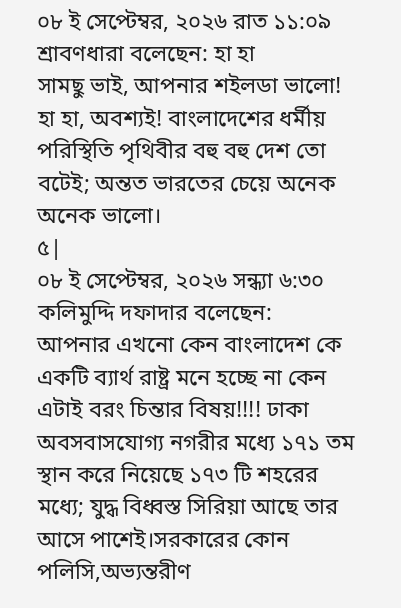০৮ ই সেপ্টেম্বর, ২০২৬ রাত ১১:০৯
শ্রাবণধারা বলেছেন: হা হা
সামছু ভাই, আপনার শইলডা ভালো!
হা হা, অবশ্যই! বাংলাদেশের ধর্মীয় পরিস্থিতি পৃথিবীর বহু বহু দেশ তো বটেই; অন্তত ভারতের চেয়ে অনেক অনেক ভালো।
৫|
০৮ ই সেপ্টেম্বর, ২০২৬ সন্ধ্যা ৬:৩০
কলিমুদ্দি দফাদার বলেছেন:
আপনার এখনো কেন বাংলাদেশ কে একটি ব্যার্থ রাষ্ট্র মনে হচ্ছে না কেন এটাই বরং চিন্তার বিষয়!!!! ঢাকা অবসবাসযোগ্য নগরীর মধ্যে ১৭১ তম স্থান করে নিয়েছে ১৭৩ টি শহরের মধ্যে; যুদ্ধ বিধ্বস্ত সিরিয়া আছে তার আসে পাশেই।সরকারের কোন পলিসি,অভ্যন্তরীণ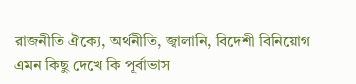রাজনীতি ঐক্যে, অর্থনীতি, জ্বালানি, বিদেশী বিনিয়োগ এমন কিছু দেখে কি পূর্বাভাস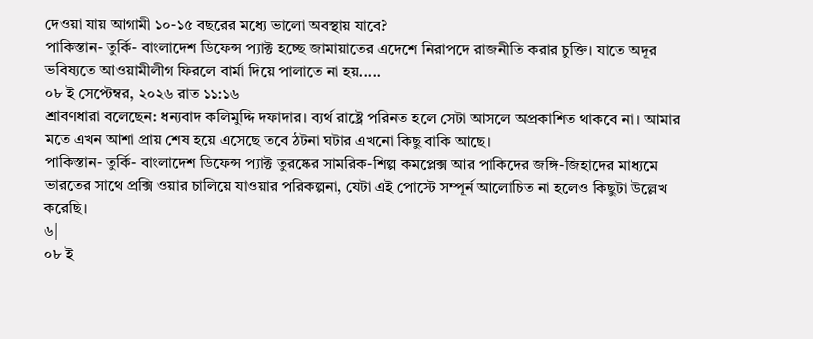দেওয়া যায় আগামী ১০-১৫ বছরের মধ্যে ভালো অবস্থায় যাবে?
পাকিস্তান- তুর্কি- বাংলাদেশ ডিফেন্স প্যাক্ট হচ্ছে জামায়াতের এদেশে নিরাপদে রাজনীতি করার চুক্তি। যাতে অদূর ভবিষ্যতে আওয়ামীলীগ ফিরলে বার্মা দিয়ে পালাতে না হয়.....
০৮ ই সেপ্টেম্বর, ২০২৬ রাত ১১:১৬
শ্রাবণধারা বলেছেন: ধন্যবাদ কলিমুদ্দি দফাদার। ব্যর্থ রাষ্ট্রে পরিনত হলে সেটা আসলে অপ্রকাশিত থাকবে না। আমার মতে এখন আশা প্রায় শেষ হয়ে এসেছে তবে ঠটনা ঘটার এখনো কিছু বাকি আছে।
পাকিস্তান- তুর্কি- বাংলাদেশ ডিফেন্স প্যাক্ট তুরষ্কের সামরিক-শিল্প কমপ্লেক্স আর পাকিদের জঙ্গি-জিহাদের মাধ্যমে ভারতের সাথে প্রক্সি ওয়ার চালিয়ে যাওয়ার পরিকল্পনা, যেটা এই পোস্টে সম্পূর্ন আলোচিত না হলেও কিছুটা উল্লেখ করেছি।
৬|
০৮ ই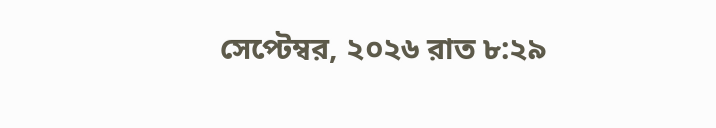সেপ্টেম্বর, ২০২৬ রাত ৮:২৯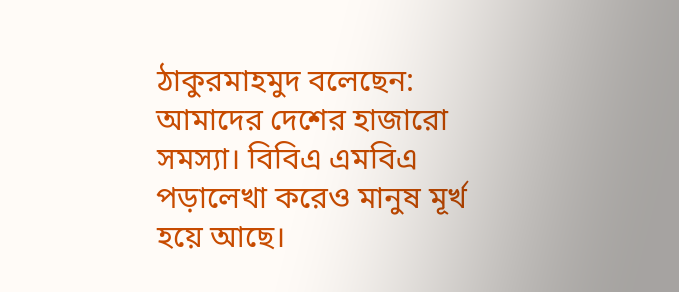ঠাকুরমাহমুদ বলেছেন:
আমাদের দেশের হাজারো সমস্যা। বিবিএ এমবিএ পড়ালেখা করেও মানুষ মূর্খ হয়ে আছে।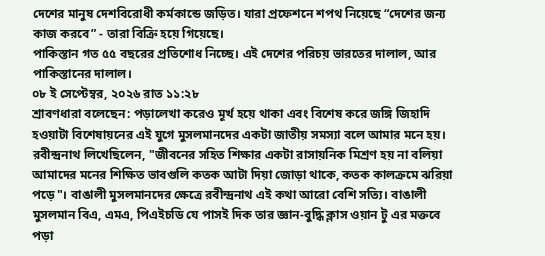দেশের মানুষ দেশবিরোধী কর্মকান্ডে জড়িত। যারা প্রফেশনে শপথ নিয়েছে “দেশের জন্য কাজ করবে” - তারা বিক্রি হয়ে গিয়েছে।
পাকিস্তান গত ৫৫ বছরের প্রতিশোধ নিচ্ছে। এই দেশের পরিচয় ভারতের দালাল, আর পাকিস্তানের দালাল।
০৮ ই সেপ্টেম্বর, ২০২৬ রাত ১১:২৮
শ্রাবণধারা বলেছেন: পড়ালেখা করেও মূর্খ হয়ে থাকা এবং বিশেষ করে জঙ্গি জিহাদি হওয়াটা বিশেষায়নের এই যুগে মুসলমানদের একটা জাতীয় সমস্যা বলে আমার মনে হয়।
রবীন্দ্রনাথ লিখেছিলেন, "জীবনের সহিত শিক্ষার একটা রাসায়নিক মিশ্রণ হয় না বলিয়া আমাদের মনের শিক্ষিত ভাবগুলি কতক আটা দিয়া জোড়া থাকে, কতক কালক্রমে ঝরিয়া পড়ে"। বাঙালী মুসলমানদের ক্ষেত্রে রবীন্দ্রনাথ এই কথা আরো বেশি সত্যি। বাঙালী মুসলমান বিএ, এমএ, পিএইচডি যে পাসই দিক তার জ্ঞান-বুদ্ধি ক্লাস ওয়ান টু এর মক্তবে পড়া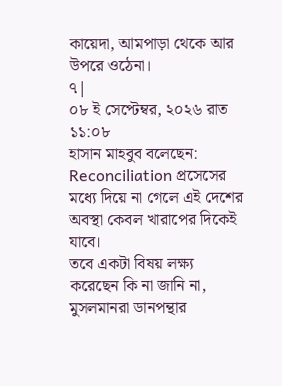কায়েদা, আমপাড়া থেকে আর উপরে ওঠেনা।
৭|
০৮ ই সেপ্টেম্বর, ২০২৬ রাত ১১:০৮
হাসান মাহবুব বলেছেন: Reconciliation প্রসেসের মধ্যে দিয়ে না গেলে এই দেশের অবস্থা কেবল খারাপের দিকেই যাবে।
তবে একটা বিষয় লক্ষ্য করেছেন কি না জানি না, মুসলমানরা ডানপন্থার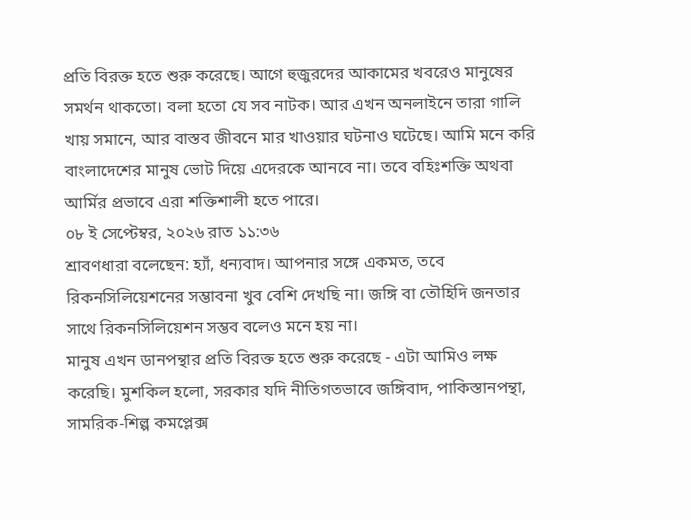প্রতি বিরক্ত হতে শুরু করেছে। আগে হুজুরদের আকামের খবরেও মানুষের সমর্থন থাকতো। বলা হতো যে সব নাটক। আর এখন অনলাইনে তারা গালি খায় সমানে, আর বাস্তব জীবনে মার খাওয়ার ঘটনাও ঘটেছে। আমি মনে করি বাংলাদেশের মানুষ ভোট দিয়ে এদেরকে আনবে না। তবে বহিঃশক্তি অথবা আর্মির প্রভাবে এরা শক্তিশালী হতে পারে।
০৮ ই সেপ্টেম্বর, ২০২৬ রাত ১১:৩৬
শ্রাবণধারা বলেছেন: হ্যাঁ, ধন্যবাদ। আপনার সঙ্গে একমত, তবে রিকনসিলিয়েশনের সম্ভাবনা খুব বেশি দেখছি না। জঙ্গি বা তৌহিদি জনতার সাথে রিকনসিলিয়েশন সম্ভব বলেও মনে হয় না।
মানুষ এখন ডানপন্থার প্রতি বিরক্ত হতে শুরু করেছে - এটা আমিও লক্ষ করেছি। মুশকিল হলো, সরকার যদি নীতিগতভাবে জঙ্গিবাদ, পাকিস্তানপন্থা, সামরিক-শিল্প কমপ্লেক্স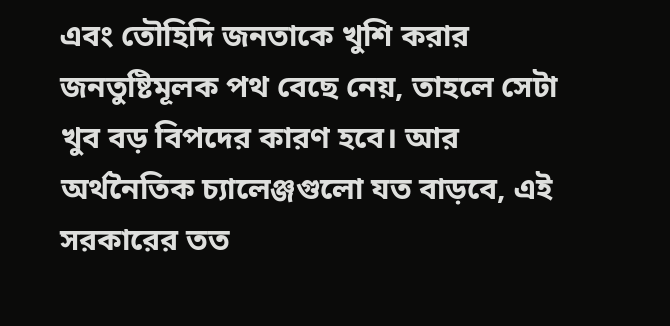এবং তৌহিদি জনতাকে খুশি করার জনতুষ্টিমূলক পথ বেছে নেয়, তাহলে সেটা খুব বড় বিপদের কারণ হবে। আর অর্থনৈতিক চ্যালেঞ্জগুলো যত বাড়বে, এই সরকারের তত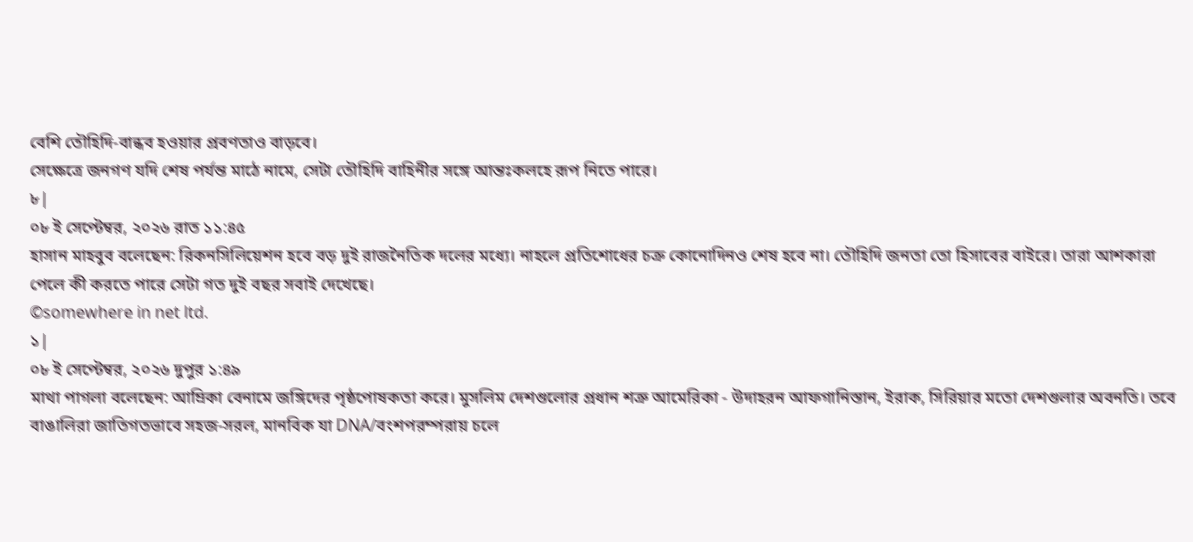বেশি তৌহিদি-বান্ধব হওয়ার প্রবণতাও বাড়বে।
সেক্ষেত্রে জনগণ যদি শেষ পর্যন্ত মাঠে নামে, সেটা তৌহিদি বাহিনীর সঙ্গে আন্তঃকলহে রূপ নিতে পারে।
৮|
০৮ ই সেপ্টেম্বর, ২০২৬ রাত ১১:৪৫
হাসান মাহবুব বলেছেন: রিকনসিলিয়েশন হবে বড় দুই রাজনৈতিক দলের মধ্যে। নাহলে প্রতিশোধের চক্র কোনোদিনও শেষ হবে না। তৌহিদি জনতা তো হিসাবের বাইরে। তারা আশকারা পেলে কী করতে পারে সেটা গত দুই বছর সবাই দেখেছে।
©somewhere in net ltd.
১|
০৮ ই সেপ্টেম্বর, ২০২৬ দুপুর ১:৪৯
মাথা পাগলা বলেছেন: আম্রিকা বেনামে জঙ্গিদের পৃষ্ঠপোষকতা করে। মুসলিম দেশগুলোর প্রধান শত্রু আমেরিকা - উদাহরন আফগানিস্তান, ইরাক, সিরিয়ার মতো দেশগুলার অবনতি। তবে বাঙালিরা জাতিগতভাবে সহজ-সরল, মানবিক যা DNA/বংশপরম্পরায় চলে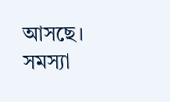আসছে। সমস্যা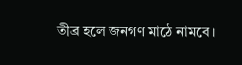তীব্র হলে জনগণ মাঠে নামবে।